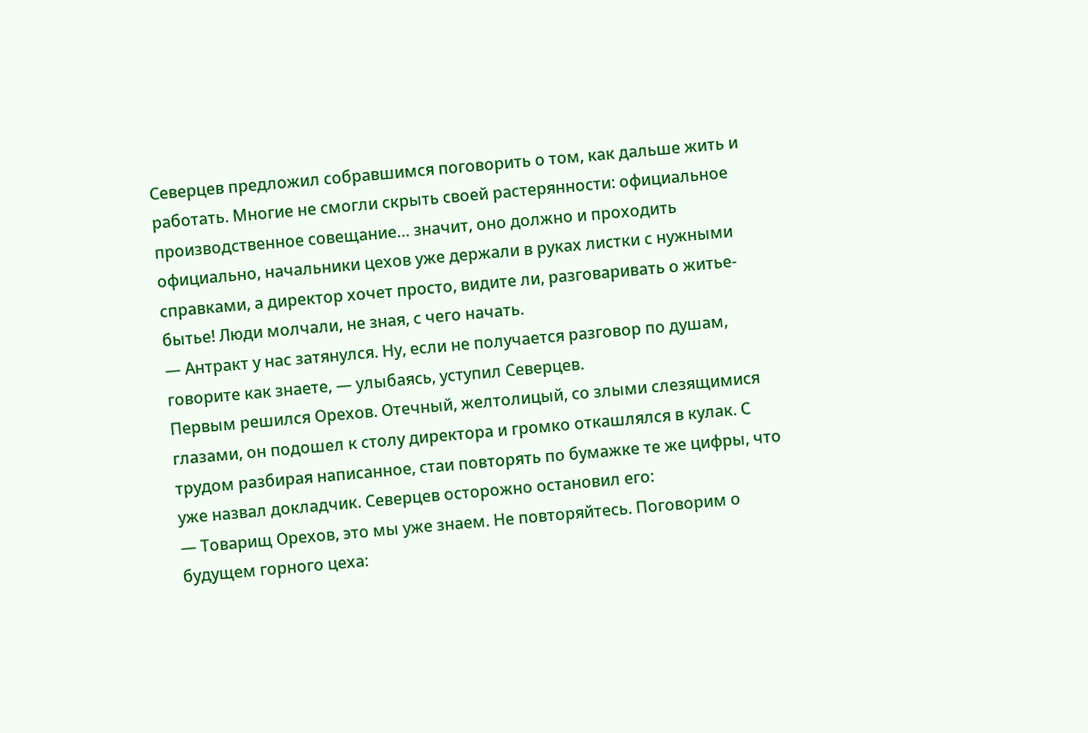Северцев предложил собравшимся поговорить о том, как дальше жить и работать. Многие не смогли скрыть своей растерянности: официальное производственное совещание… значит, оно должно и проходить официально, начальники цехов уже держали в руках листки с нужными справками, а директор хочет просто, видите ли, разговаривать о житье-бытье! Люди молчали, не зная, с чего начать.
— Антракт у нас затянулся. Ну, если не получается разговор по душам, говорите как знаете, — улыбаясь, уступил Северцев.
Первым решился Орехов. Отечный, желтолицый, со злыми слезящимися глазами, он подошел к столу директора и громко откашлялся в кулак. С трудом разбирая написанное, стаи повторять по бумажке те же цифры, что уже назвал докладчик. Северцев осторожно остановил его:
— Товарищ Орехов, это мы уже знаем. Не повторяйтесь. Поговорим о будущем горного цеха: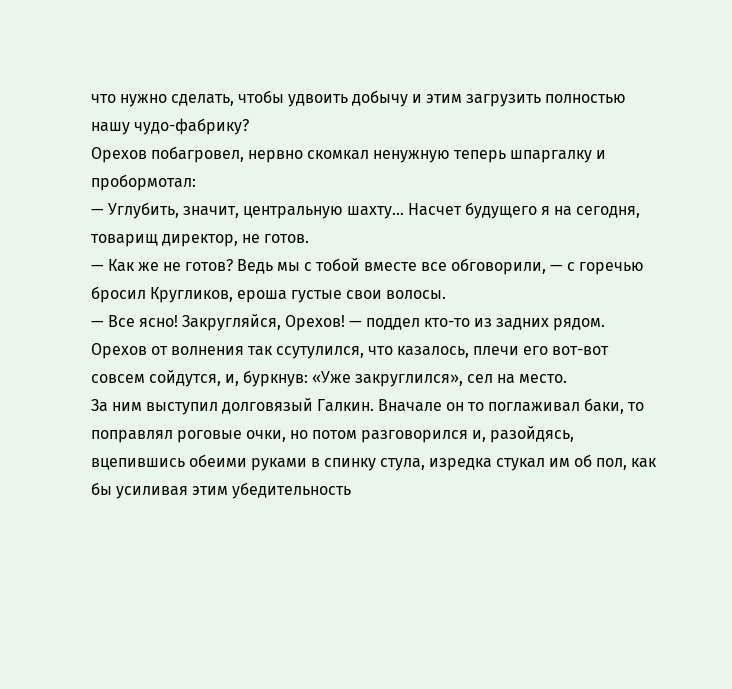что нужно сделать, чтобы удвоить добычу и этим загрузить полностью нашу чудо-фабрику?
Орехов побагровел, нервно скомкал ненужную теперь шпаргалку и пробормотал:
— Углубить, значит, центральную шахту… Насчет будущего я на сегодня, товарищ директор, не готов.
— Как же не готов? Ведь мы с тобой вместе все обговорили, — с горечью бросил Кругликов, ероша густые свои волосы.
— Все ясно! Закругляйся, Орехов! — поддел кто-то из задних рядом.
Орехов от волнения так ссутулился, что казалось, плечи его вот-вот совсем сойдутся, и, буркнув: «Уже закруглился», сел на место.
За ним выступил долговязый Галкин. Вначале он то поглаживал баки, то поправлял роговые очки, но потом разговорился и, разойдясь, вцепившись обеими руками в спинку стула, изредка стукал им об пол, как бы усиливая этим убедительность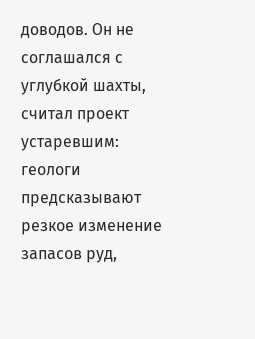доводов. Он не соглашался с углубкой шахты, считал проект устаревшим: геологи предсказывают резкое изменение запасов руд,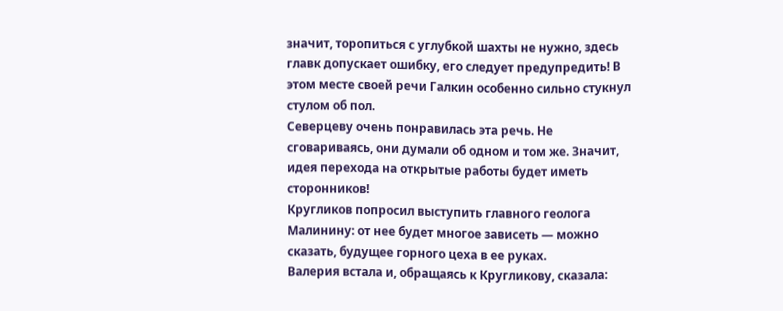значит, торопиться с углубкой шахты не нужно, здесь главк допускает ошибку, его следует предупредить! В этом месте своей речи Галкин особенно сильно стукнул стулом об пол.
Северцеву очень понравилась эта речь. Не сговариваясь, они думали об одном и том же. Значит, идея перехода на открытые работы будет иметь сторонников!
Кругликов попросил выступить главного геолога Малинину: от нее будет многое зависеть — можно сказать, будущее горного цеха в ее руках.
Валерия встала и, обращаясь к Кругликову, сказала: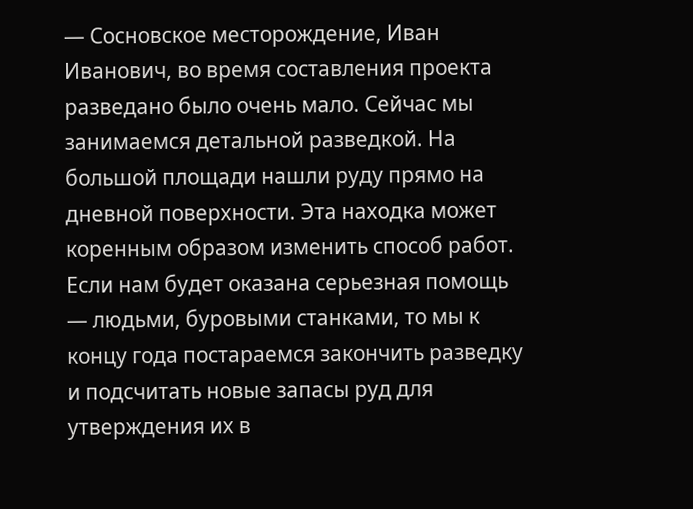— Сосновское месторождение, Иван Иванович, во время составления проекта разведано было очень мало. Сейчас мы занимаемся детальной разведкой. На большой площади нашли руду прямо на дневной поверхности. Эта находка может коренным образом изменить способ работ. Если нам будет оказана серьезная помощь — людьми, буровыми станками, то мы к концу года постараемся закончить разведку и подсчитать новые запасы руд для утверждения их в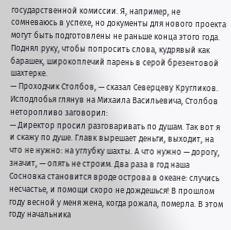государственной комиссии. Я, например, не сомневаюсь в успехе, но документы для нового проекта могут быть подготовлены не раньше конца этого года.
Поднял руку, чтобы попросить слова, кудрявый как барашек, широкоплечий парень в серой брезентовой шахтерке.
— Проходчик Столбов, — сказал Северцеву Кругликов.
Исподлобья глянув на Михаила Васильевича, Столбов неторопливо заговорил:
— Директор просил разговаривать по душам. Так вот я и скажу по душе. Главк вырешает деньги, выходит, на что не нужно: на углубку шахты. А что нужно — дорогу, значит, — опять не строим. Два раза в год наша Сосновка становится вроде острова в океане: случись несчастье, и помощи скоро не дождешься! В прошлом году весной у меня жена, когда рожала, померла. В этом году начальника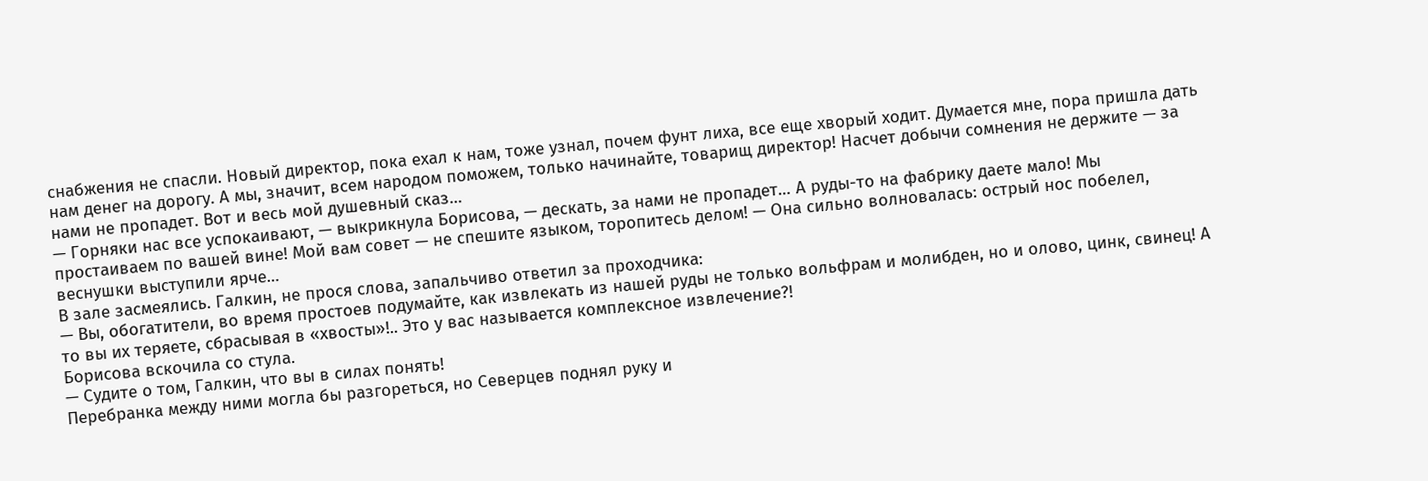снабжения не спасли. Новый директор, пока ехал к нам, тоже узнал, почем фунт лиха, все еще хворый ходит. Думается мне, пора пришла дать нам денег на дорогу. А мы, значит, всем народом поможем, только начинайте, товарищ директор! Насчет добычи сомнения не держите — за нами не пропадет. Вот и весь мой душевный сказ…
— Горняки нас все успокаивают, — выкрикнула Борисова, — дескать, за нами не пропадет… А руды-то на фабрику даете мало! Мы простаиваем по вашей вине! Мой вам совет — не спешите языком, торопитесь делом! — Она сильно волновалась: острый нос побелел, веснушки выступили ярче…
В зале засмеялись. Галкин, не прося слова, запальчиво ответил за проходчика:
— Вы, обогатители, во время простоев подумайте, как извлекать из нашей руды не только вольфрам и молибден, но и олово, цинк, свинец! А то вы их теряете, сбрасывая в «хвосты»!.. Это у вас называется комплексное извлечение?!
Борисова вскочила со стула.
— Судите о том, Галкин, что вы в силах понять!
Перебранка между ними могла бы разгореться, но Северцев поднял руку и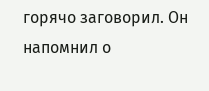горячо заговорил. Он напомнил о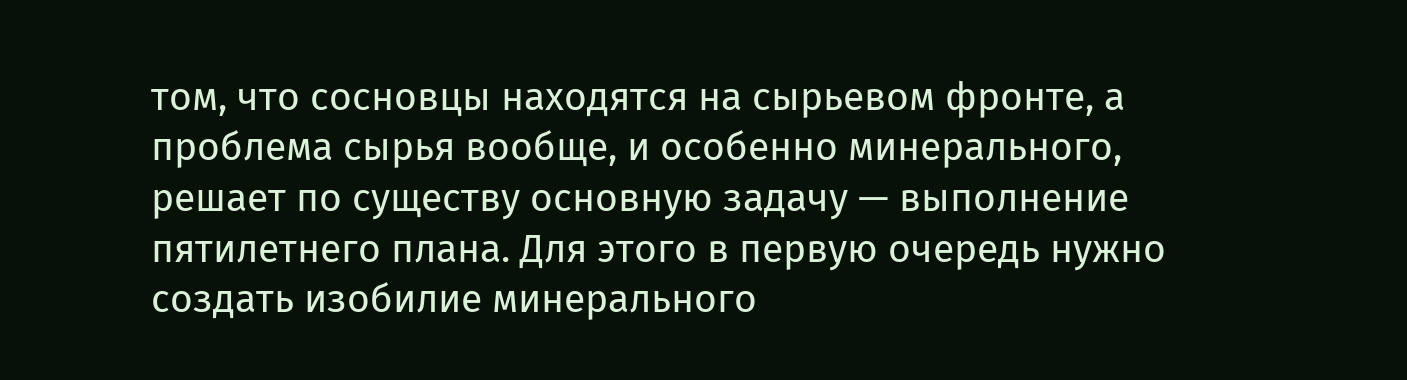том, что сосновцы находятся на сырьевом фронте, а проблема сырья вообще, и особенно минерального, решает по существу основную задачу — выполнение пятилетнего плана. Для этого в первую очередь нужно создать изобилие минерального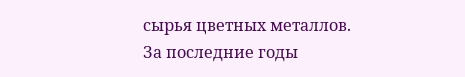сырья цветных металлов. За последние годы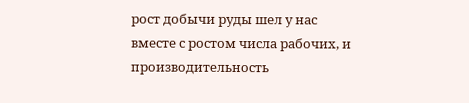рост добычи руды шел у нас вместе с ростом числа рабочих, и производительность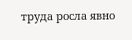труда росла явно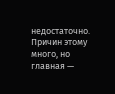недостаточно. Причин этому много, но главная —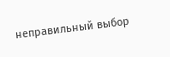неправильный выбор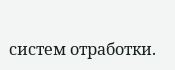систем отработки.